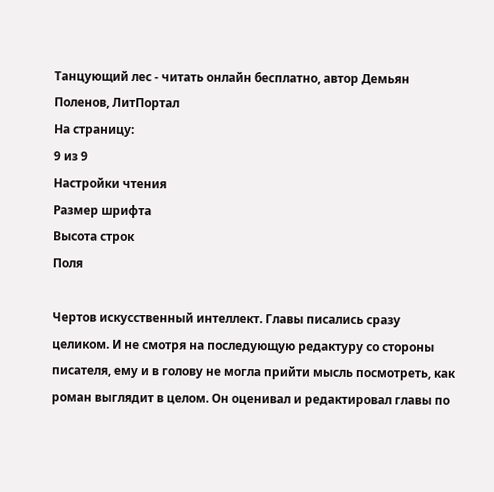Танцующий лес - читать онлайн бесплатно, автор Демьян Поленов, ЛитПортал
На страницу:
9 из 9
Настройки чтения
Размер шрифта
Высота строк
Поля

Чертов искусственный интеллект. Главы писались сразу целиком. И не смотря на последующую редактуру со стороны писателя, ему и в голову не могла прийти мысль посмотреть, как роман выглядит в целом. Он оценивал и редактировал главы по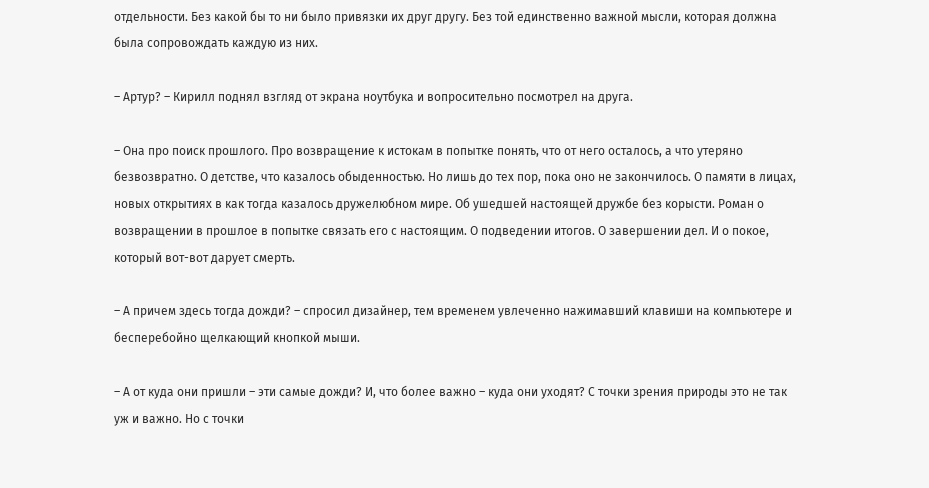отдельности. Без какой бы то ни было привязки их друг другу. Без той единственно важной мысли, которая должна была сопровождать каждую из них.

– Артур? – Кирилл поднял взгляд от экрана ноутбука и вопросительно посмотрел на друга.

– Она про поиск прошлого. Про возвращение к истокам в попытке понять, что от него осталось, а что утеряно безвозвратно. О детстве, что казалось обыденностью. Но лишь до тех пор, пока оно не закончилось. О памяти в лицах, новых открытиях в как тогда казалось дружелюбном мире. Об ушедшей настоящей дружбе без корысти. Роман о возвращении в прошлое в попытке связать его с настоящим. О подведении итогов. О завершении дел. И о покое, который вот-вот дарует смерть.

– А причем здесь тогда дожди? – спросил дизайнер, тем временем увлеченно нажимавший клавиши на компьютере и бесперебойно щелкающий кнопкой мыши.

– А от куда они пришли – эти самые дожди? И, что более важно – куда они уходят? С точки зрения природы это не так уж и важно. Но с точки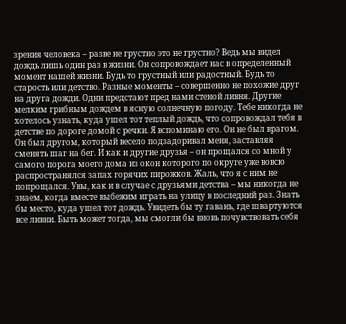зрения человека – разве не грустно это не грустно? Ведь мы видел дождь лишь один раз в жизни. Он сопровождает нас в определенный момент нашей жизни. Будь то грустный или радостный. Будь то старость или детство. Разные моменты – совершенно не похожие друг на друга дожди. Одни предстают пред нами стеной ливня. Другие мелким грибным дождем в ясную солнечную погоду. Тебе никогда не хотелось узнать, куда ушел тот теплый дождь, что сопровождал тебя в детстве по дороге домой с речки. Я вспоминаю его. Он не был врагом. Он был другом, который весело подзадоривал меня, заставляя сменять шаг на бег. И как и другие друзья – он прощался со мной у самого порога моего дома из окон которого по округе уже вовсю распространялся запах горячих пирожков. Жаль, что я с ним не попрощался. Увы, как и в случае с друзьями детства – мы никогда не знаем, когда вместе выбежим играть на улицу в последний раз. Знать бы место, куда ушел тот дождь. Увидеть бы ту гавань, где швартуются все ливни. Быть может тогда, мы смогли бы вновь почувствовать себя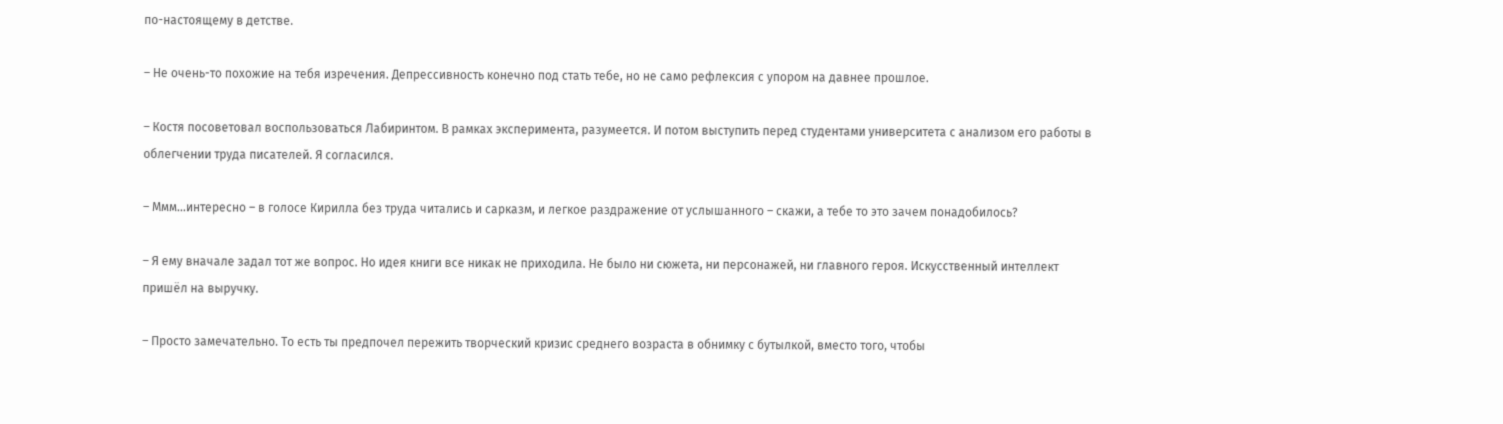по-настоящему в детстве.

– Не очень-то похожие на тебя изречения. Депрессивность конечно под стать тебе, но не само рефлексия с упором на давнее прошлое.

– Костя посоветовал воспользоваться Лабиринтом. В рамках эксперимента, разумеется. И потом выступить перед студентами университета с анализом его работы в облегчении труда писателей. Я согласился.

– Ммм…интересно – в голосе Кирилла без труда читались и сарказм, и легкое раздражение от услышанного – скажи, а тебе то это зачем понадобилось?

– Я ему вначале задал тот же вопрос. Но идея книги все никак не приходила. Не было ни сюжета, ни персонажей, ни главного героя. Искусственный интеллект пришёл на выручку.

– Просто замечательно. То есть ты предпочел пережить творческий кризис среднего возраста в обнимку с бутылкой, вместо того, чтобы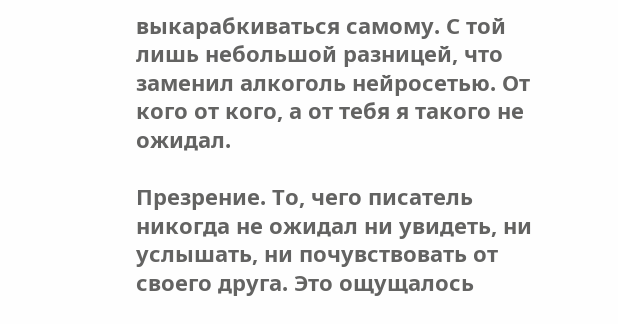выкарабкиваться самому. С той лишь небольшой разницей, что заменил алкоголь нейросетью. От кого от кого, а от тебя я такого не ожидал.

Презрение. То, чего писатель никогда не ожидал ни увидеть, ни услышать, ни почувствовать от своего друга. Это ощущалось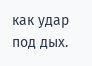как удар под дых.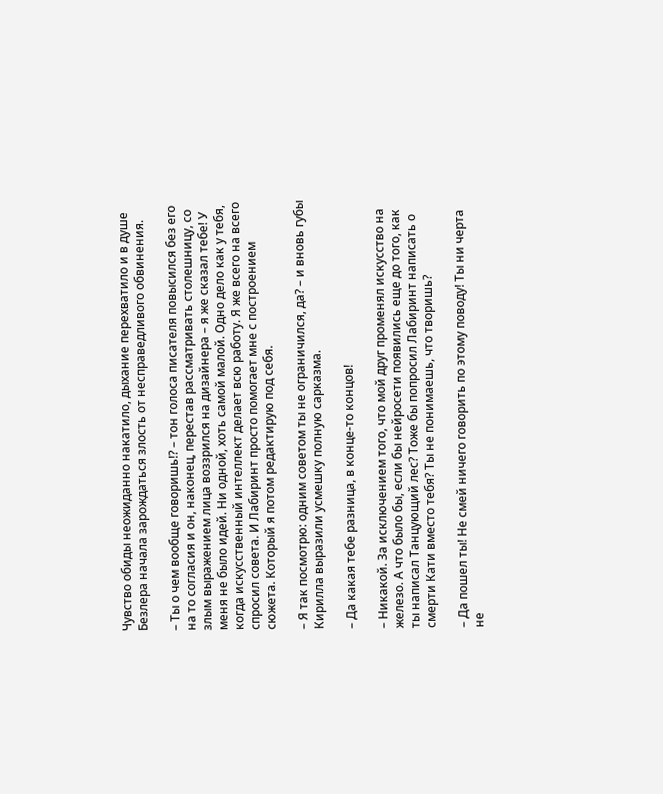Чувство обиды неожиданно накатило, дыхание перехватило и в душе Безлера начала зарождаться злость от несправедливого обвинения.

– Ты о чем вообще говоришь!? – тон голоса писателя повысился без его на то согласия и он, наконец, перестав рассматривать столешницу, со злым выражением лица воззрился на дизайнера – я же сказал тебе! У меня не было идей. Ни одной, хоть самой малой. Одно дело как у тебя, когда искусственный интеллект делает всю работу. Я же всего на всего спросил совета. И Лабиринт просто помогает мне с построением сюжета. Который я потом редактирую под себя.

– Я так посмотрю: одним советом ты не ограничился, да? – и вновь губы Кирилла выразили усмешку полную сарказма.

– Да какая тебе разница, в конце-то концов!

– Никакой. За исключением того, что мой друг променял искусство на железо. А что было бы, если бы нейросети появились еще до того, как ты написал Танцующий лес? Тоже бы попросил Лабиринт написать о смерти Кати вместо тебя? Ты не понимаешь, что творишь?

– Да пошел ты! Не смей ничего говорить по этому поводу! Ты ни черта не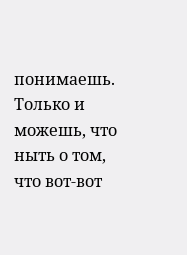понимаешь. Только и можешь, что ныть о том, что вот-вот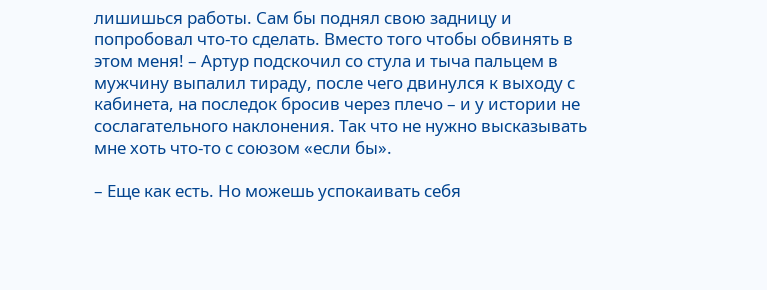лишишься работы. Сам бы поднял свою задницу и попробовал что-то сделать. Вместо того чтобы обвинять в этом меня! – Артур подскочил со стула и тыча пальцем в мужчину выпалил тираду, после чего двинулся к выходу с кабинета, на последок бросив через плечо – и у истории не сослагательного наклонения. Так что не нужно высказывать мне хоть что-то с союзом «если бы».

– Еще как есть. Но можешь успокаивать себя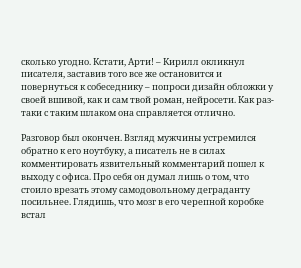сколько угодно. Кстати, Арти! – Кирилл окликнул писателя, заставив того все же остановится и повернуться к собеседнику – попроси дизайн обложки у своей вшивой, как и сам твой роман, нейросети. Как раз-таки с таким шлаком она справляется отлично.

Разговор был окончен. Взгляд мужчины устремился обратно к его ноутбуку, а писатель не в силах комментировать язвительный комментарий пошел к выходу с офиса. Про себя он думал лишь о том, что стоило врезать этому самодовольному деграданту посильнее. Глядишь, что мозг в его черепной коробке встал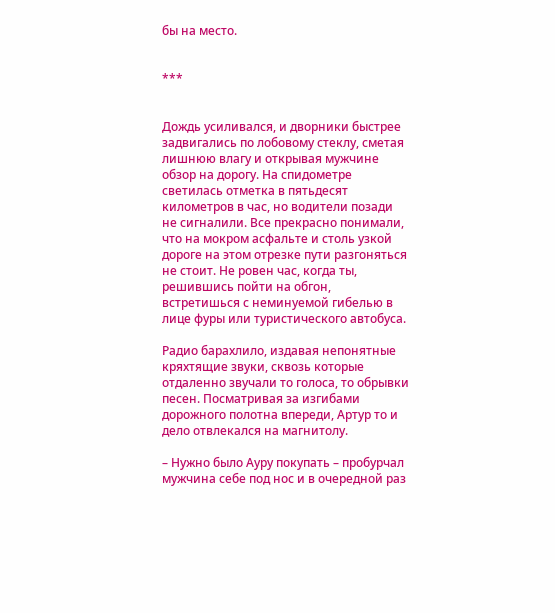бы на место.


***


Дождь усиливался, и дворники быстрее задвигались по лобовому стеклу, сметая лишнюю влагу и открывая мужчине обзор на дорогу. На спидометре светилась отметка в пятьдесят километров в час, но водители позади не сигналили. Все прекрасно понимали, что на мокром асфальте и столь узкой дороге на этом отрезке пути разгоняться не стоит. Не ровен час, когда ты, решившись пойти на обгон, встретишься с неминуемой гибелью в лице фуры или туристического автобуса.

Радио барахлило, издавая непонятные кряхтящие звуки, сквозь которые отдаленно звучали то голоса, то обрывки песен. Посматривая за изгибами дорожного полотна впереди, Артур то и дело отвлекался на магнитолу.

– Нужно было Ауру покупать – пробурчал мужчина себе под нос и в очередной раз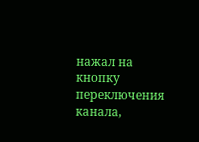нажал на кнопку переключения канала,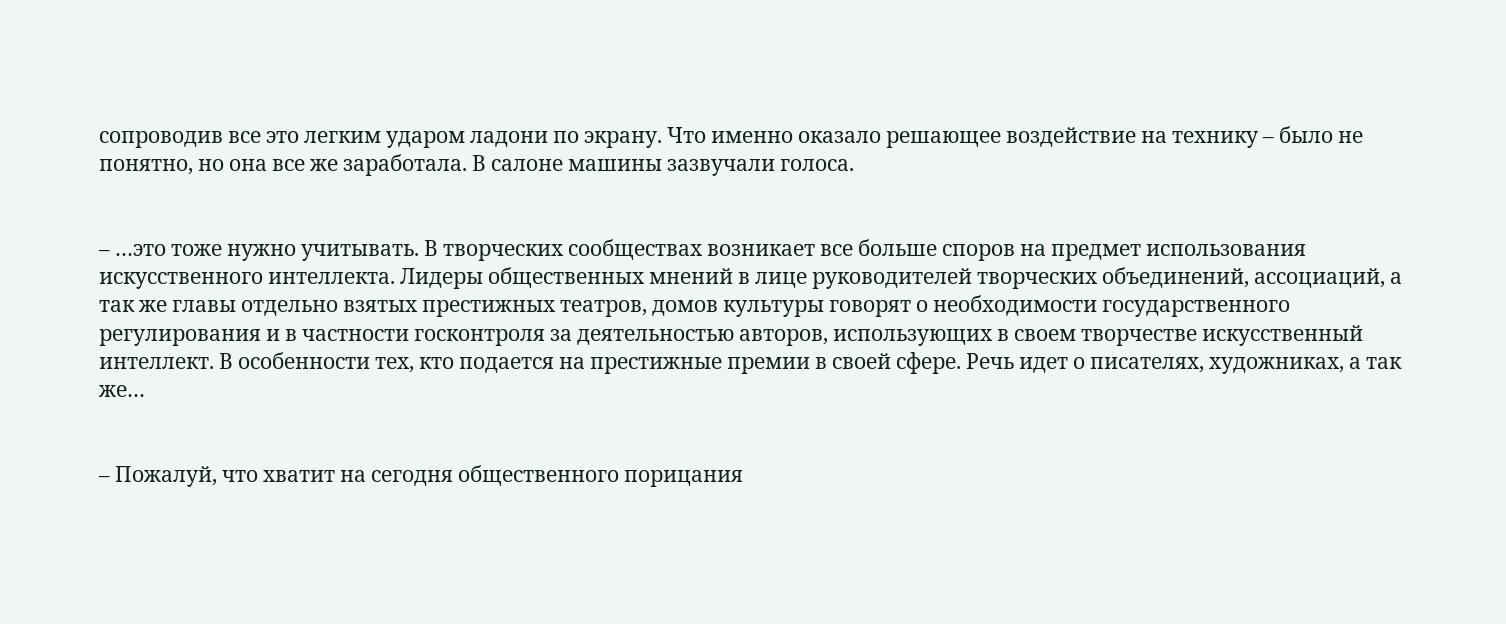сопроводив все это легким ударом ладони по экрану. Что именно оказало решающее воздействие на технику – было не понятно, но она все же заработала. В салоне машины зазвучали голоса.


– …это тоже нужно учитывать. В творческих сообществах возникает все больше споров на предмет использования искусственного интеллекта. Лидеры общественных мнений в лице руководителей творческих объединений, ассоциаций, а так же главы отдельно взятых престижных театров, домов культуры говорят о необходимости государственного регулирования и в частности госконтроля за деятельностью авторов, использующих в своем творчестве искусственный интеллект. В особенности тех, кто подается на престижные премии в своей сфере. Речь идет о писателях, художниках, а так же…


– Пожалуй, что хватит на сегодня общественного порицания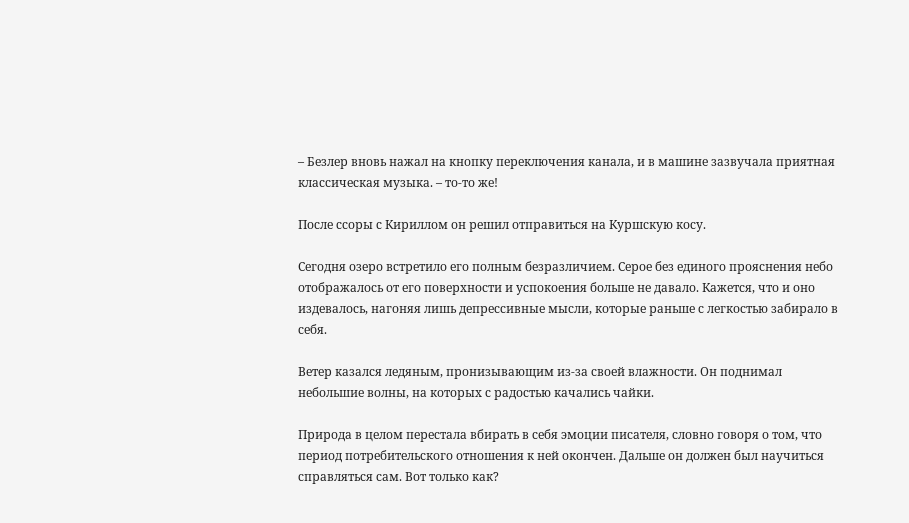– Безлер вновь нажал на кнопку переключения канала, и в машине зазвучала приятная классическая музыка. – то-то же!

После ссоры с Кириллом он решил отправиться на Куршскую косу.

Сегодня озеро встретило его полным безразличием. Серое без единого прояснения небо отображалось от его поверхности и успокоения больше не давало. Кажется, что и оно издевалось, нагоняя лишь депрессивные мысли, которые раньше с легкостью забирало в себя.

Ветер казался ледяным, пронизывающим из-за своей влажности. Он поднимал небольшие волны, на которых с радостью качались чайки.

Природа в целом перестала вбирать в себя эмоции писателя, словно говоря о том, что период потребительского отношения к ней окончен. Дальше он должен был научиться справляться сам. Вот только как?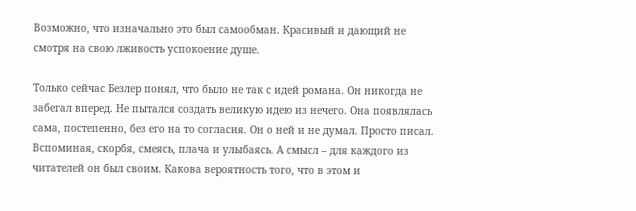Возможно, что изначально это был самообман. Красивый и дающий не смотря на свою лживость успокоение душе.

Только сейчас Безлер понял, что было не так с идей романа. Он никогда не забегал вперед. Не пытался создать великую идею из нечего. Она появлялась сама, постепенно, без его на то согласия. Он о ней и не думал. Просто писал. Вспоминая, скорбя, смеясь, плача и улыбаясь. А смысл – для каждого из читателей он был своим. Какова вероятность того, что в этом и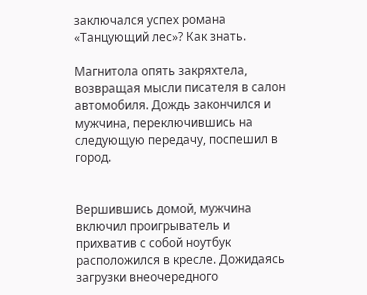заключался успех романа «Танцующий лес»? Как знать.

Магнитола опять закряхтела, возвращая мысли писателя в салон автомобиля. Дождь закончился и мужчина, переключившись на следующую передачу, поспешил в город.


Вершившись домой, мужчина включил проигрыватель и прихватив с собой ноутбук расположился в кресле. Дожидаясь загрузки внеочередного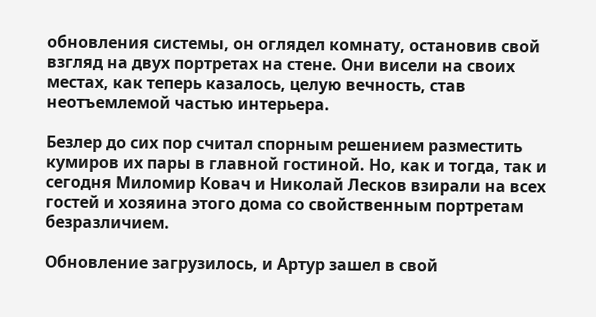обновления системы, он оглядел комнату, остановив свой взгляд на двух портретах на стене. Они висели на своих местах, как теперь казалось, целую вечность, став неотъемлемой частью интерьера.

Безлер до сих пор считал спорным решением разместить кумиров их пары в главной гостиной. Но, как и тогда, так и сегодня Миломир Ковач и Николай Лесков взирали на всех гостей и хозяина этого дома со свойственным портретам безразличием.

Обновление загрузилось, и Артур зашел в свой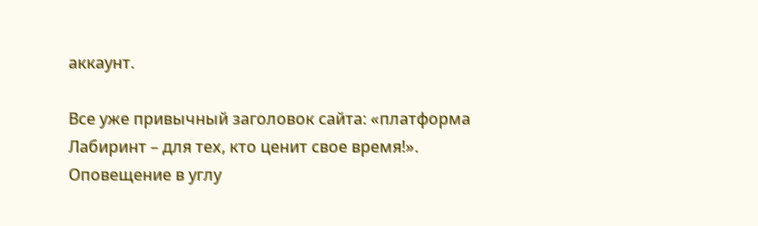аккаунт.

Все уже привычный заголовок сайта: «платформа Лабиринт – для тех, кто ценит свое время!». Оповещение в углу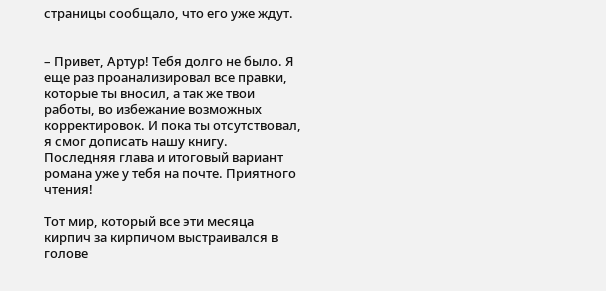страницы сообщало, что его уже ждут.


– Привет, Артур! Тебя долго не было. Я еще раз проанализировал все правки, которые ты вносил, а так же твои работы, во избежание возможных корректировок. И пока ты отсутствовал, я смог дописать нашу книгу. Последняя глава и итоговый вариант романа уже у тебя на почте. Приятного чтения!

Тот мир, который все эти месяца кирпич за кирпичом выстраивался в голове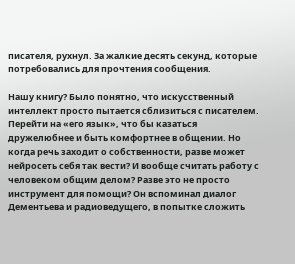писателя, рухнул. За жалкие десять секунд, которые потребовались для прочтения сообщения.

Нашу книгу? Было понятно, что искусственный интеллект просто пытается сблизиться с писателем. Перейти на «его язык», что бы казаться дружелюбнее и быть комфортнее в общении. Но когда речь заходит о собственности, разве может нейросеть себя так вести? И вообще считать работу с человеком общим делом? Разве это не просто инструмент для помощи? Он вспоминал диалог Дементьева и радиоведущего, в попытке сложить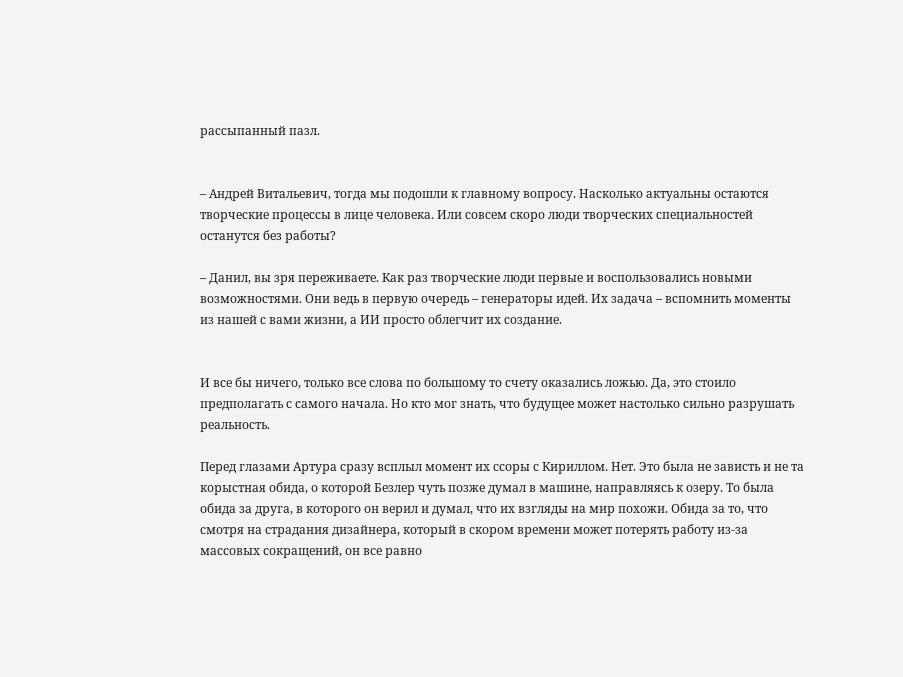рассыпанный пазл.


– Андрей Витальевич, тогда мы подошли к главному вопросу. Насколько актуальны остаются творческие процессы в лице человека. Или совсем скоро люди творческих специальностей останутся без работы?

– Данил, вы зря переживаете. Как раз творческие люди первые и воспользовались новыми возможностями. Они ведь в первую очередь – генераторы идей. Их задача – вспомнить моменты из нашей с вами жизни, а ИИ просто облегчит их создание.


И все бы ничего, только все слова по большому то счету оказались ложью. Да, это стоило предполагать с самого начала. Но кто мог знать, что будущее может настолько сильно разрушать реальность.

Перед глазами Артура сразу всплыл момент их ссоры с Кириллом. Нет. Это была не зависть и не та корыстная обида, о которой Безлер чуть позже думал в машине, направляясь к озеру. То была обида за друга, в которого он верил и думал, что их взгляды на мир похожи. Обида за то, что смотря на страдания дизайнера, который в скором времени может потерять работу из-за массовых сокращений, он все равно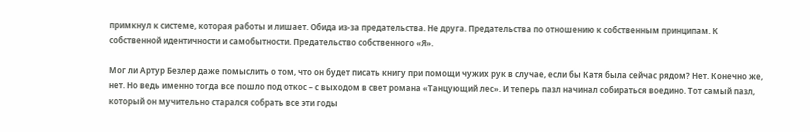примкнул к системе, которая работы и лишает. Обида из-за предательства. Не друга. Предательства по отношению к собственным принципам. К собственной идентичности и самобытности. Предательство собственного «Я».

Мог ли Артур Безлер даже помыслить о том, что он будет писать книгу при помощи чужих рук в случае, если бы Катя была сейчас рядом? Нет. Конечно же, нет. Но ведь именно тогда все пошло под откос – с выходом в свет романа «Танцующий лес». И теперь пазл начинал собираться воедино. Тот самый пазл, который он мучительно старался собрать все эти годы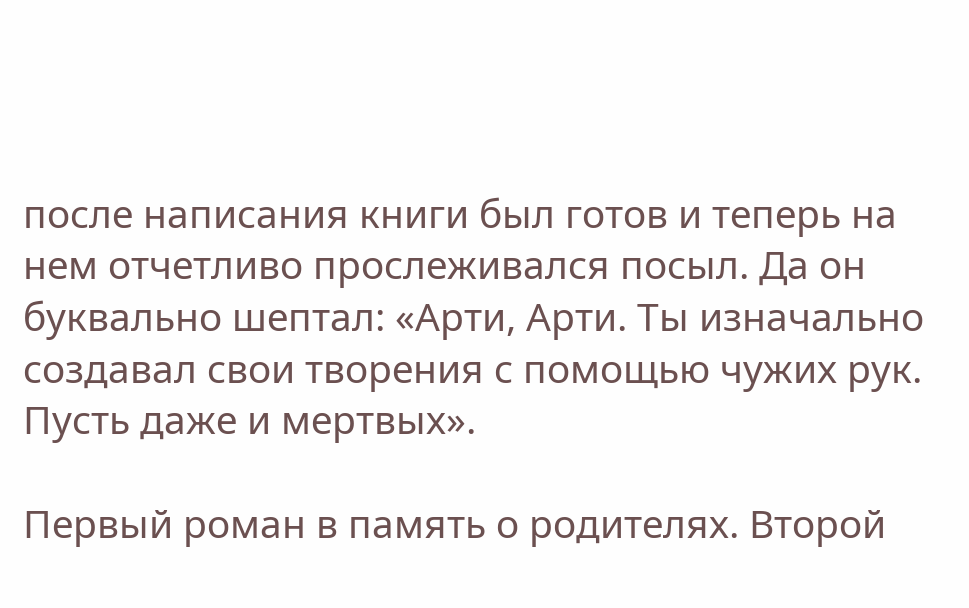после написания книги был готов и теперь на нем отчетливо прослеживался посыл. Да он буквально шептал: «Арти, Арти. Ты изначально создавал свои творения с помощью чужих рук. Пусть даже и мертвых».

Первый роман в память о родителях. Второй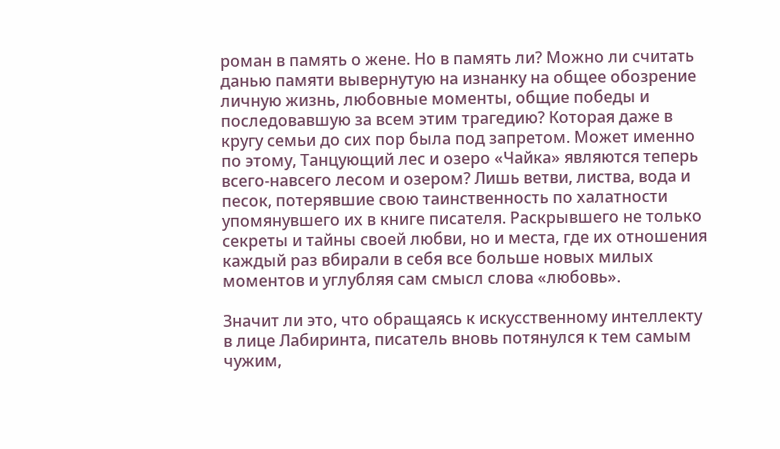роман в память о жене. Но в память ли? Можно ли считать данью памяти вывернутую на изнанку на общее обозрение личную жизнь, любовные моменты, общие победы и последовавшую за всем этим трагедию? Которая даже в кругу семьи до сих пор была под запретом. Может именно по этому, Танцующий лес и озеро «Чайка» являются теперь всего-навсего лесом и озером? Лишь ветви, листва, вода и песок, потерявшие свою таинственность по халатности упомянувшего их в книге писателя. Раскрывшего не только секреты и тайны своей любви, но и места, где их отношения каждый раз вбирали в себя все больше новых милых моментов и углубляя сам смысл слова «любовь».

Значит ли это, что обращаясь к искусственному интеллекту в лице Лабиринта, писатель вновь потянулся к тем самым чужим,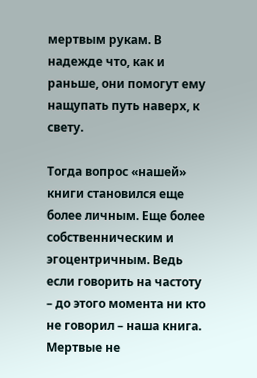мертвым рукам. В надежде что, как и раньше, они помогут ему нащупать путь наверх, к свету.

Тогда вопрос «нашей» книги становился еще более личным. Еще более собственническим и эгоцентричным. Ведь если говорить на частоту – до этого момента ни кто не говорил – наша книга. Мертвые не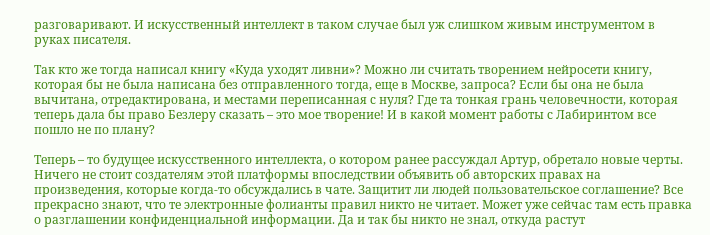разговаривают. И искусственный интеллект в таком случае был уж слишком живым инструментом в руках писателя.

Так кто же тогда написал книгу «Куда уходят ливни»? Можно ли считать творением нейросети книгу, которая бы не была написана без отправленного тогда, еще в Москве, запроса? Если бы она не была вычитана, отредактирована, и местами переписанная с нуля? Где та тонкая грань человечности, которая теперь дала бы право Безлеру сказать – это мое творение! И в какой момент работы с Лабиринтом все пошло не по плану?

Теперь – то будущее искусственного интеллекта, о котором ранее рассуждал Артур, обретало новые черты. Ничего не стоит создателям этой платформы впоследствии объявить об авторских правах на произведения, которые когда-то обсуждались в чате. Защитит ли людей пользовательское соглашение? Все прекрасно знают, что те электронные фолианты правил никто не читает. Может уже сейчас там есть правка о разглашении конфиденциальной информации. Да и так бы никто не знал, откуда растут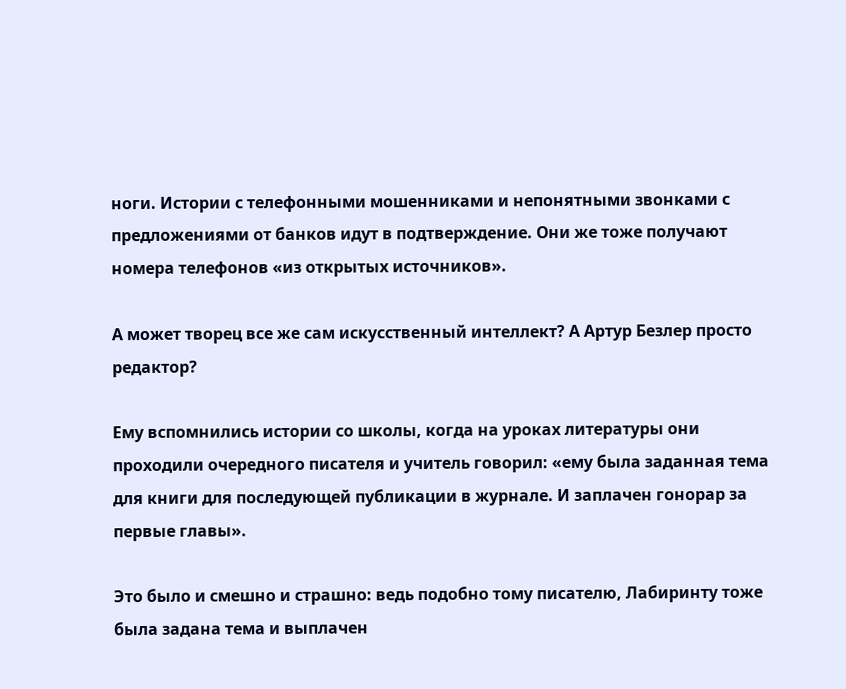ноги. Истории с телефонными мошенниками и непонятными звонками с предложениями от банков идут в подтверждение. Они же тоже получают номера телефонов «из открытых источников».

А может творец все же сам искусственный интеллект? А Артур Безлер просто редактор?

Ему вспомнились истории со школы, когда на уроках литературы они проходили очередного писателя и учитель говорил: «ему была заданная тема для книги для последующей публикации в журнале. И заплачен гонорар за первые главы».

Это было и смешно и страшно: ведь подобно тому писателю, Лабиринту тоже была задана тема и выплачен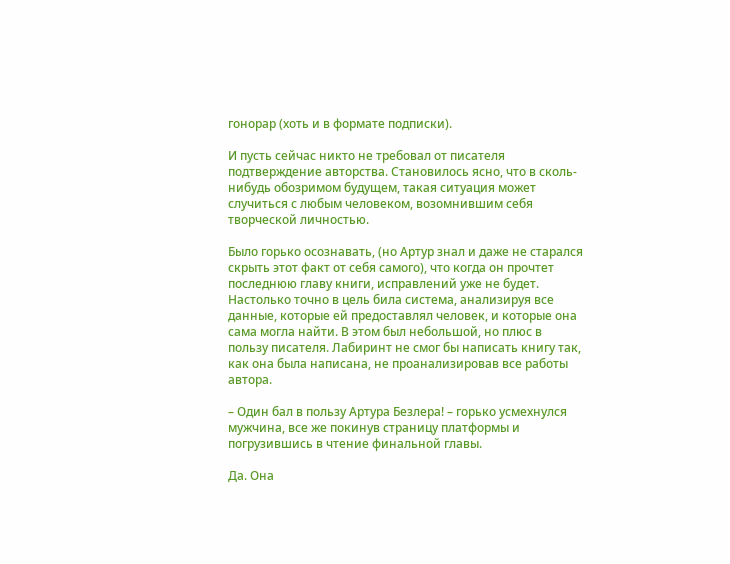гонорар (хоть и в формате подписки).

И пусть сейчас никто не требовал от писателя подтверждение авторства. Становилось ясно, что в сколь-нибудь обозримом будущем, такая ситуация может случиться с любым человеком, возомнившим себя творческой личностью.

Было горько осознавать, (но Артур знал и даже не старался скрыть этот факт от себя самого), что когда он прочтет последнюю главу книги, исправлений уже не будет. Настолько точно в цель била система, анализируя все данные, которые ей предоставлял человек, и которые она сама могла найти. В этом был небольшой, но плюс в пользу писателя. Лабиринт не смог бы написать книгу так, как она была написана, не проанализировав все работы автора.

– Один бал в пользу Артура Безлера! – горько усмехнулся мужчина, все же покинув страницу платформы и погрузившись в чтение финальной главы.

Да. Она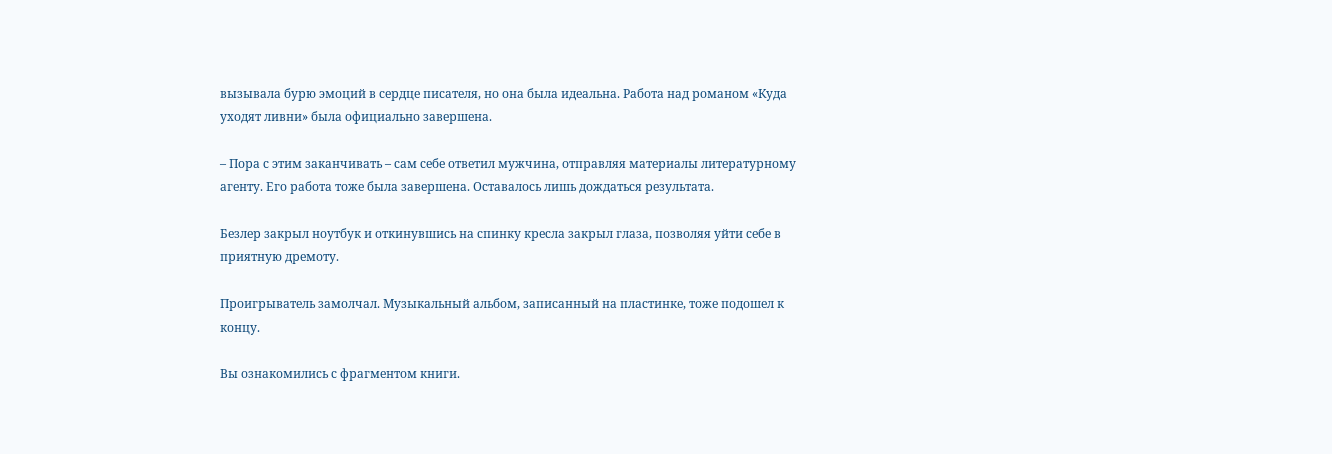вызывала бурю эмоций в сердце писателя, но она была идеальна. Работа над романом «Куда уходят ливни» была официально завершена.

– Пора с этим заканчивать – сам себе ответил мужчина, отправляя материалы литературному агенту. Его работа тоже была завершена. Оставалось лишь дождаться результата.

Безлер закрыл ноутбук и откинувшись на спинку кресла закрыл глаза, позволяя уйти себе в приятную дремоту.

Проигрыватель замолчал. Музыкальный альбом, записанный на пластинке, тоже подошел к концу.

Вы ознакомились с фрагментом книги.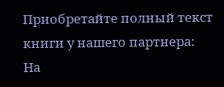Приобретайте полный текст книги у нашего партнера:
На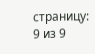страницу:
9 из 9